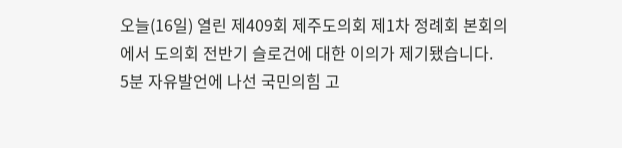오늘(16일) 열린 제409회 제주도의회 제1차 정례회 본회의에서 도의회 전반기 슬로건에 대한 이의가 제기됐습니다.
5분 자유발언에 나선 국민의힘 고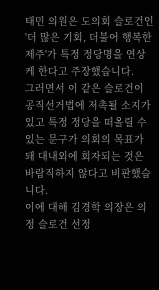태민 의원은 도의회 슬로건인 '더 많은 기회, 더불어 행복한 제주'가 특정 정당명을 연상케 한다고 주장했습니다.
그러면서 이 같은 슬로건이 공직선거법에 저촉될 소지가 있고 특정 정당을 떠올릴 수 있는 문구가 의회의 목표가 돼 대내외에 회자되는 것은 바람직하지 않다고 비판했습니다.
이에 대해 김경학 의장은 의정 슬로건 선정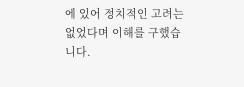에 있어 정치적인 고려는 없었다며 이해를 구했습니다.